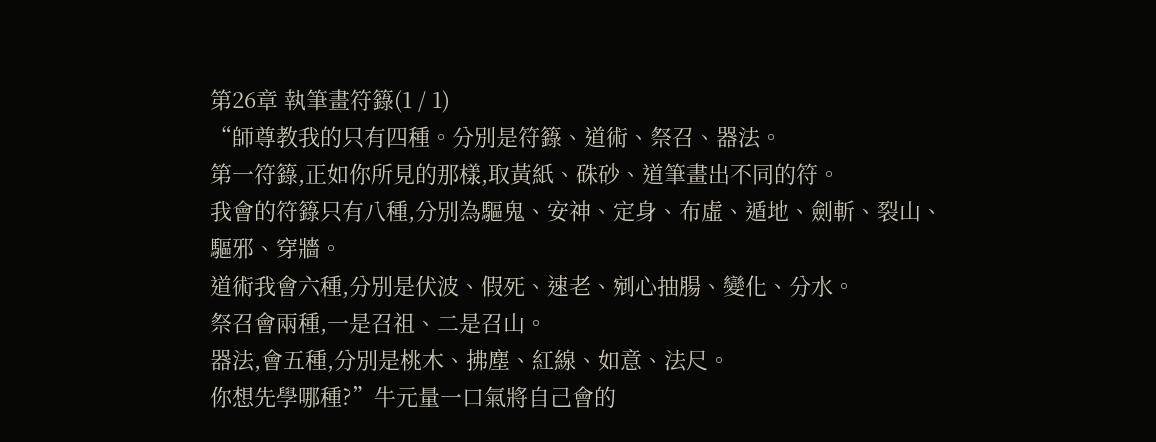第26章 執筆畫符籙(1 / 1)
“師尊教我的只有四種。分別是符籙、道術、祭召、器法。
第一符籙,正如你所見的那樣,取黃紙、硃砂、道筆畫出不同的符。
我會的符籙只有八種,分別為驅鬼、安神、定身、布虛、遁地、劍斬、裂山、驅邪、穿牆。
道術我會六種,分別是伏波、假死、速老、剜心抽腸、變化、分水。
祭召會兩種,一是召祖、二是召山。
器法,會五種,分別是桃木、拂塵、紅線、如意、法尺。
你想先學哪種?”牛元量一口氣將自己會的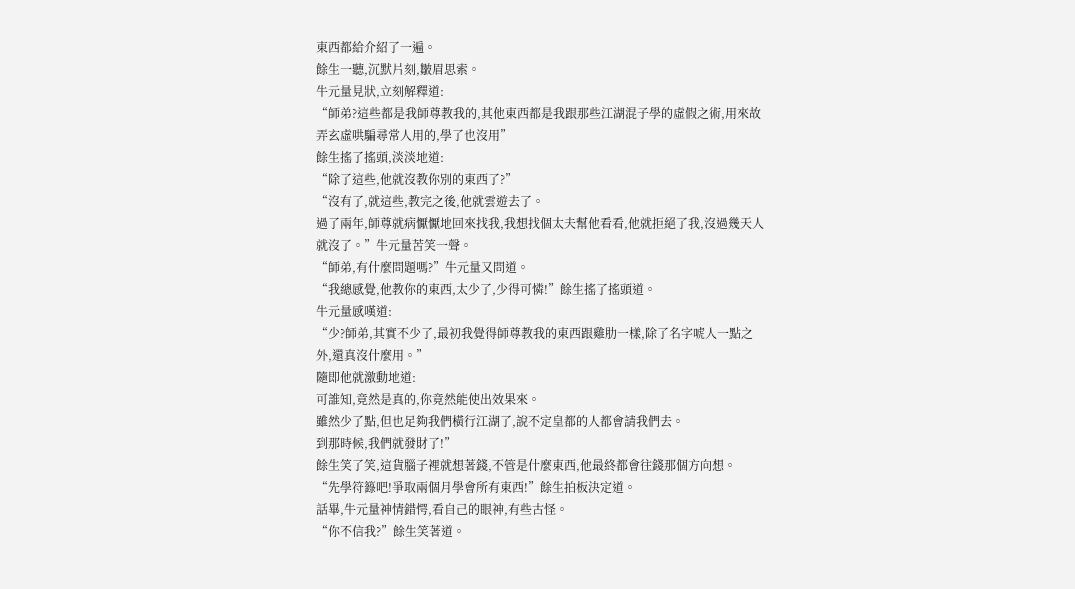東西都給介紹了一遍。
餘生一聽,沉默片刻,皺眉思索。
牛元量見狀,立刻解釋道:
“師弟?這些都是我師尊教我的,其他東西都是我跟那些江湖混子學的虛假之術,用來故弄玄虛哄騙尋常人用的,學了也沒用”
餘生搖了搖頭,淡淡地道:
“除了這些,他就沒教你別的東西了?”
“沒有了,就這些,教完之後,他就雲遊去了。
過了兩年,師尊就病懨懨地回來找我,我想找個太夫幫他看看,他就拒絕了我,沒過幾天人就沒了。”牛元量苦笑一聲。
“師弟,有什麼問題嗎?”牛元量又問道。
“我總感覺,他教你的東西,太少了,少得可憐!”餘生搖了搖頭道。
牛元量感嘆道:
“少?師弟,其實不少了,最初我覺得師尊教我的東西跟雞肋一樣,除了名字唬人一點之外,還真沒什麼用。”
隨即他就激動地道:
可誰知,竟然是真的,你竟然能使出效果來。
雖然少了點,但也足夠我們橫行江湖了,說不定皇都的人都會請我們去。
到那時候,我們就發財了!”
餘生笑了笑,這貨腦子裡就想著錢,不管是什麼東西,他最終都會往錢那個方向想。
“先學符籙吧!爭取兩個月學會所有東西!”餘生拍板決定道。
話畢,牛元量神情錯愕,看自己的眼神,有些古怪。
“你不信我?”餘生笑著道。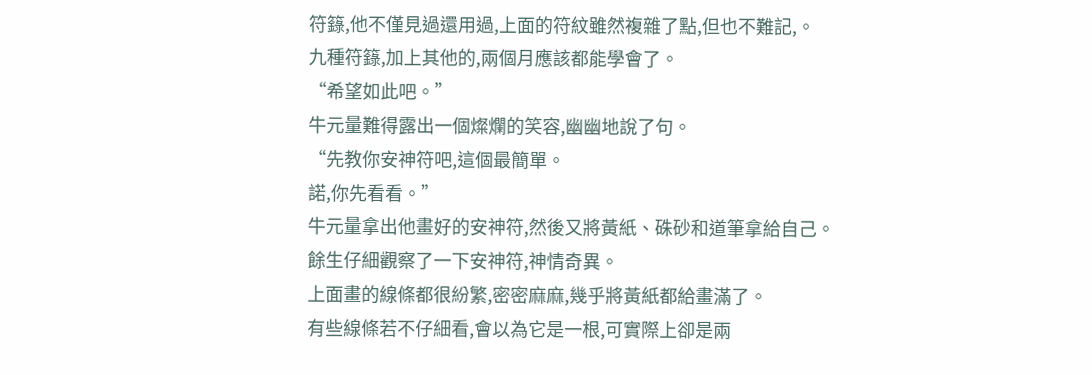符籙,他不僅見過還用過,上面的符紋雖然複雜了點,但也不難記,。
九種符籙,加上其他的,兩個月應該都能學會了。
“希望如此吧。”
牛元量難得露出一個燦爛的笑容,幽幽地說了句。
“先教你安神符吧,這個最簡單。
諾,你先看看。”
牛元量拿出他畫好的安神符,然後又將黃紙、硃砂和道筆拿給自己。
餘生仔細觀察了一下安神符,神情奇異。
上面畫的線條都很紛繁,密密麻麻,幾乎將黃紙都給畫滿了。
有些線條若不仔細看,會以為它是一根,可實際上卻是兩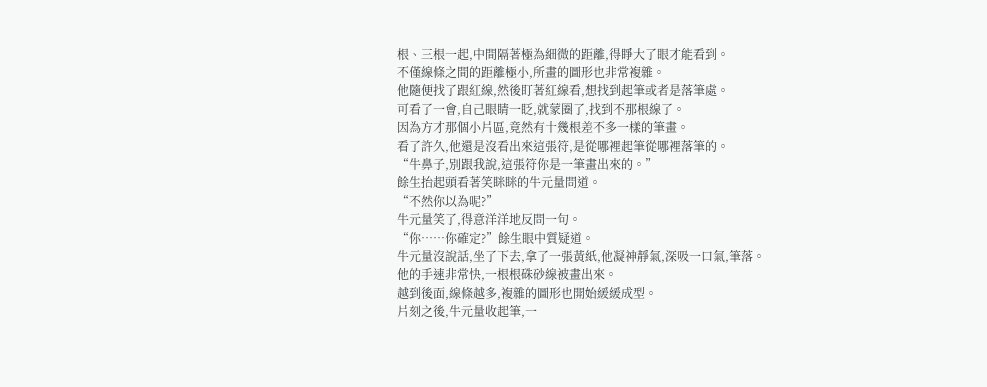根、三根一起,中間隔著極為細微的距離,得睜大了眼才能看到。
不僅線條之間的距離極小,所畫的圖形也非常複雜。
他隨便找了跟紅線,然後盯著紅線看,想找到起筆或者是落筆處。
可看了一會,自己眼睛一眨,就蒙圈了,找到不那根線了。
因為方才那個小片區,竟然有十幾根差不多一樣的筆畫。
看了許久,他還是沒看出來這張符,是從哪裡起筆從哪裡落筆的。
“牛鼻子,別跟我說,這張符你是一筆畫出來的。”
餘生抬起頭看著笑眯眯的牛元量問道。
“不然你以為呢?”
牛元量笑了,得意洋洋地反問一句。
“你……你確定?”餘生眼中質疑道。
牛元量沒說話,坐了下去,拿了一張黃紙,他凝神靜氣,深吸一口氣,筆落。
他的手速非常快,一根根硃砂線被畫出來。
越到後面,線條越多,複雜的圖形也開始緩緩成型。
片刻之後,牛元量收起筆,一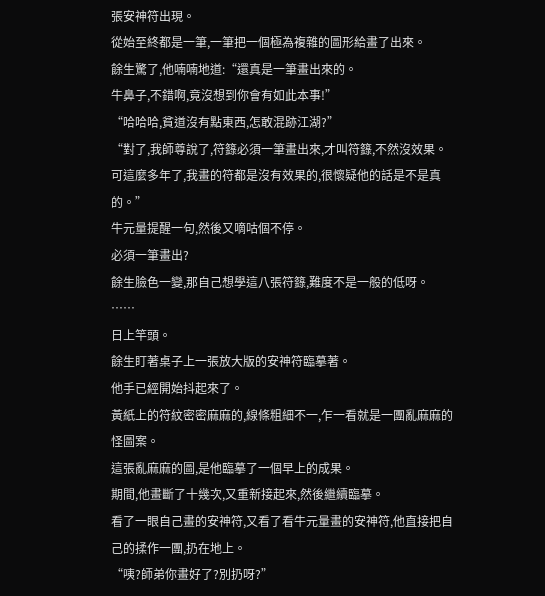張安神符出現。
從始至終都是一筆,一筆把一個極為複雜的圖形給畫了出來。
餘生驚了,他喃喃地道:“還真是一筆畫出來的。
牛鼻子,不錯啊,竟沒想到你會有如此本事!”
“哈哈哈,貧道沒有點東西,怎敢混跡江湖?”
“對了,我師尊說了,符籙必須一筆畫出來,才叫符籙,不然沒效果。
可這麼多年了,我畫的符都是沒有效果的,很懷疑他的話是不是真的。”
牛元量提醒一句,然後又嘀咕個不停。
必須一筆畫出?
餘生臉色一變,那自己想學這八張符籙,難度不是一般的低呀。
……
日上竿頭。
餘生盯著桌子上一張放大版的安神符臨摹著。
他手已經開始抖起來了。
黃紙上的符紋密密麻麻的,線條粗細不一,乍一看就是一團亂麻麻的怪圖案。
這張亂麻麻的圖,是他臨摹了一個早上的成果。
期間,他畫斷了十幾次,又重新接起來,然後繼續臨摹。
看了一眼自己畫的安神符,又看了看牛元量畫的安神符,他直接把自己的揉作一團,扔在地上。
“咦?師弟你畫好了?別扔呀?”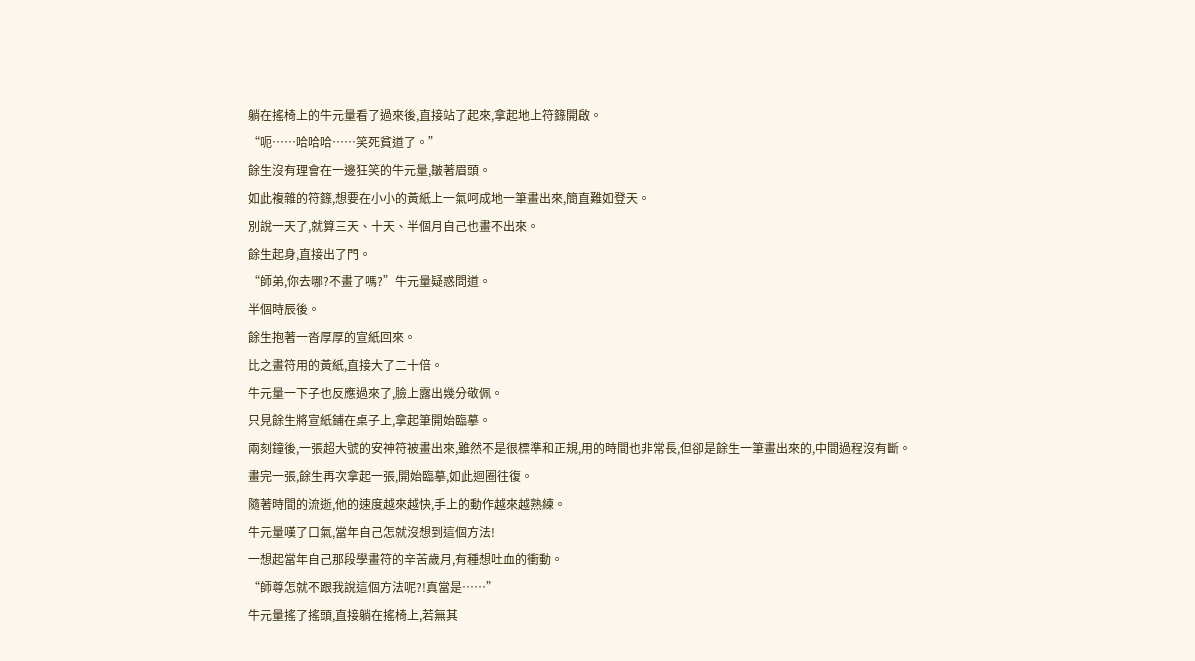躺在搖椅上的牛元量看了過來後,直接站了起來,拿起地上符籙開啟。
“呃……哈哈哈……笑死貧道了。”
餘生沒有理會在一邊狂笑的牛元量,皺著眉頭。
如此複雜的符籙,想要在小小的黃紙上一氣呵成地一筆畫出來,簡直難如登天。
別說一天了,就算三天、十天、半個月自己也畫不出來。
餘生起身,直接出了門。
“師弟,你去哪?不畫了嗎?”牛元量疑惑問道。
半個時辰後。
餘生抱著一沓厚厚的宣紙回來。
比之畫符用的黃紙,直接大了二十倍。
牛元量一下子也反應過來了,臉上露出幾分敬佩。
只見餘生將宣紙鋪在桌子上,拿起筆開始臨摹。
兩刻鐘後,一張超大號的安神符被畫出來,雖然不是很標準和正規,用的時間也非常長,但卻是餘生一筆畫出來的,中間過程沒有斷。
畫完一張,餘生再次拿起一張,開始臨摹,如此迴圈往復。
隨著時間的流逝,他的速度越來越快,手上的動作越來越熟練。
牛元量嘆了口氣,當年自己怎就沒想到這個方法!
一想起當年自己那段學畫符的辛苦歲月,有種想吐血的衝動。
“師尊怎就不跟我說這個方法呢?!真當是……”
牛元量搖了搖頭,直接躺在搖椅上,若無其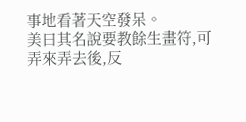事地看著天空發呆。
美曰其名說要教餘生畫符,可弄來弄去後,反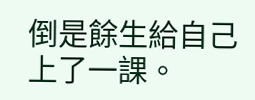倒是餘生給自己上了一課。